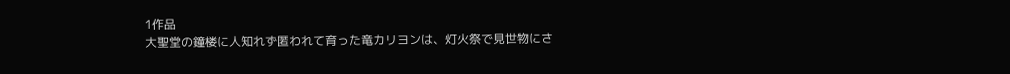1作品
大聖堂の鐘楼に人知れず匿われて育った竜カリヨンは、灯火祭で見世物にさ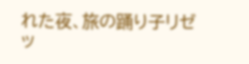れた夜、旅の踊り子リゼッ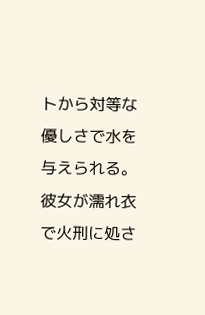トから対等な優しさで水を与えられる。彼女が濡れ衣で火刑に処さ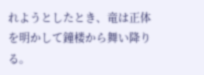れようとしたとき、竜は正体を明かして鐘楼から舞い降りる。